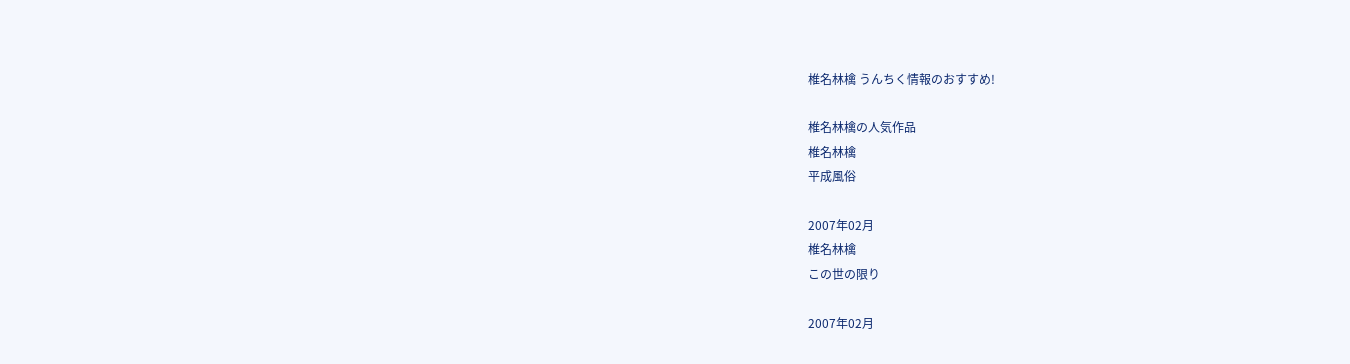椎名林檎 うんちく情報のおすすめ!

椎名林檎の人気作品
椎名林檎
平成風俗

2007年02月
椎名林檎
この世の限り

2007年02月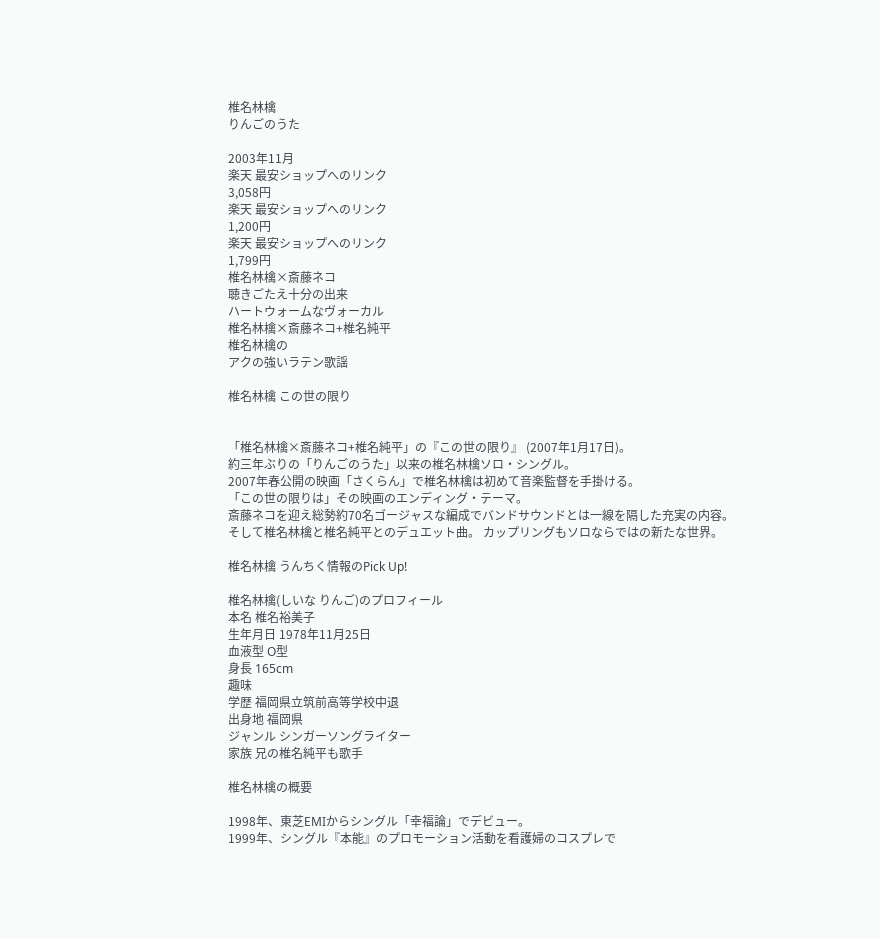椎名林檎
りんごのうた

2003年11月
楽天 最安ショップへのリンク
3,058円
楽天 最安ショップへのリンク
1,200円
楽天 最安ショップへのリンク
1,799円
椎名林檎×斎藤ネコ
聴きごたえ十分の出来
ハートウォームなヴォーカル
椎名林檎×斎藤ネコ+椎名純平
椎名林檎の
アクの強いラテン歌謡

椎名林檎 この世の限り


「椎名林檎×斎藤ネコ+椎名純平」の『この世の限り』 (2007年1月17日)。
約三年ぶりの「りんごのうた」以来の椎名林檎ソロ・シングル。
2007年春公開の映画「さくらん」で椎名林檎は初めて音楽監督を手掛ける。
「この世の限りは」その映画のエンディング・テーマ。
斎藤ネコを迎え総勢約70名ゴージャスな編成でバンドサウンドとは一線を隔した充実の内容。
そして椎名林檎と椎名純平とのデュエット曲。 カップリングもソロならではの新たな世界。

椎名林檎 うんちく情報のPick Up!

椎名林檎(しいな りんご)のプロフィール
本名 椎名裕美子
生年月日 1978年11月25日
血液型 O型
身長 165cm
趣味
学歴 福岡県立筑前高等学校中退
出身地 福岡県
ジャンル シンガーソングライター
家族 兄の椎名純平も歌手

椎名林檎の概要

1998年、東芝EMIからシングル「幸福論」でデビュー。
1999年、シングル『本能』のプロモーション活動を看護婦のコスプレで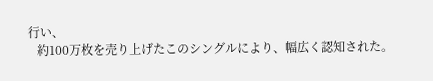行い、
   約100万枚を売り上げたこのシングルにより、幅広く認知された。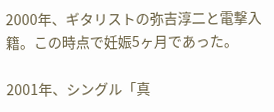2000年、ギタリストの弥吉淳二と電撃入籍。この時点で妊娠5ヶ月であった。

2001年、シングル「真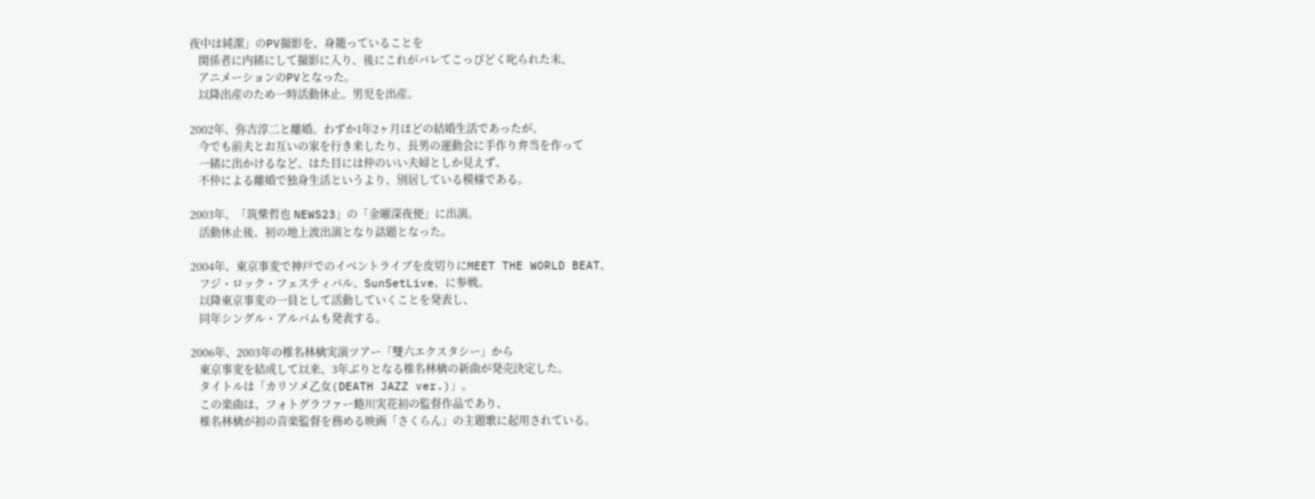夜中は純潔」のPV撮影を、身籠っていることを
   関係者に内緒にして撮影に入り、後にこれがバレてこっぴどく叱られた末、
   アニメーションのPVとなった。
   以降出産のため一時活動休止。男児を出産。

2002年、弥吉淳二と離婚。わずか1年2ヶ月ほどの結婚生活であったが、
   今でも前夫とお互いの家を行き来したり、長男の運動会に手作り弁当を作って
   一緒に出かけるなど、はた目には仲のいい夫婦としか見えず、
   不仲による離婚で独身生活というより、別居している模様である。

2003年、「筑紫哲也 NEWS23」の「金曜深夜便」に出演。
   活動休止後、初の地上波出演となり話題となった。

2004年、東京事変で神戸でのイベントライブを皮切りにMEET THE WORLD BEAT、
   フジ・ロック・フェスティバル、SunSetLive、に参戦。
   以降東京事変の一員として活動していくことを発表し、
   同年シングル・アルバムも発表する。

2006年、2003年の椎名林檎実演ツアー「雙六エクスタシー」から
   東京事変を結成して以来、3年ぶりとなる椎名林檎の新曲が発売決定した。
   タイトルは「カリソメ乙女(DEATH JAZZ ver.)」。
   この楽曲は、フォトグラファー蜷川実花初の監督作品であり、
   椎名林檎が初の音楽監督を務める映画「さくらん」の主題歌に起用されている。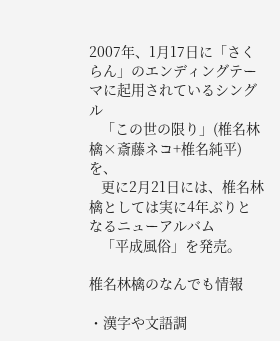2007年、1月17日に「さくらん」のエンディングテーマに起用されているシングル
   「この世の限り」(椎名林檎×斎藤ネコ+椎名純平)を、
   更に2月21日には、椎名林檎としては実に4年ぶりとなるニューアルバム
   「平成風俗」を発売。

椎名林檎のなんでも情報

・漢字や文語調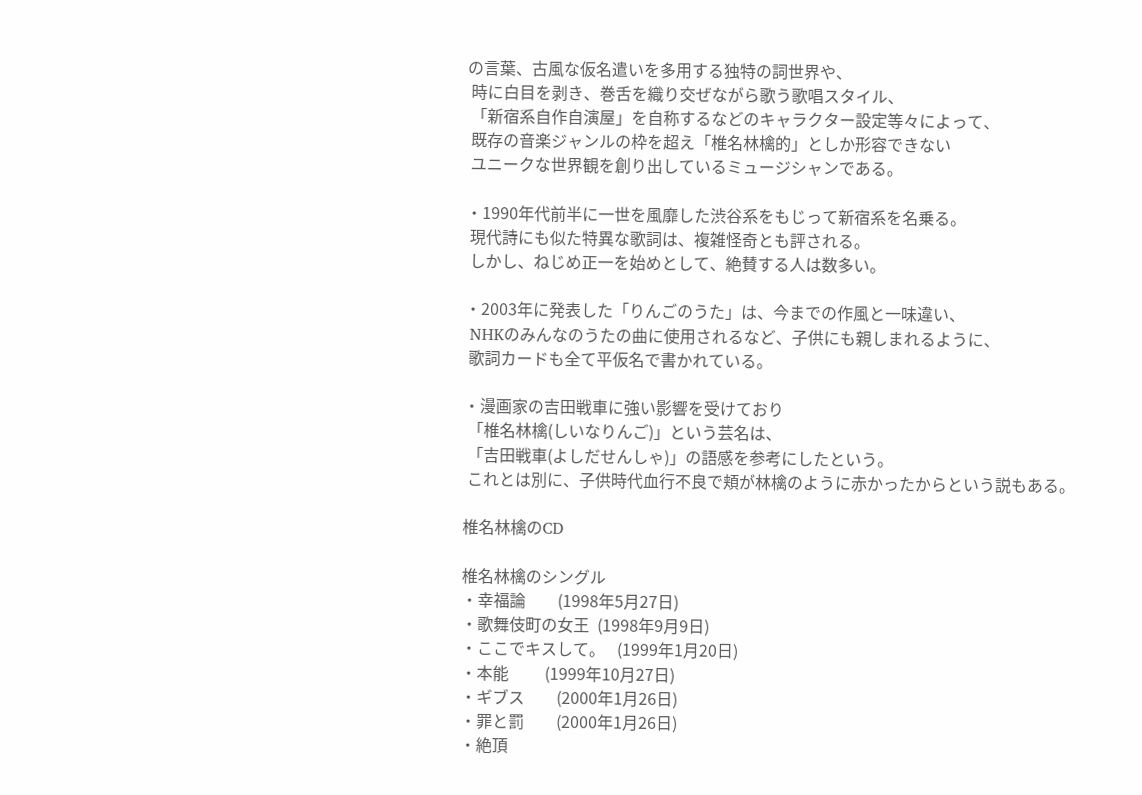の言葉、古風な仮名遣いを多用する独特の詞世界や、
 時に白目を剥き、巻舌を織り交ぜながら歌う歌唱スタイル、
 「新宿系自作自演屋」を自称するなどのキャラクター設定等々によって、
 既存の音楽ジャンルの枠を超え「椎名林檎的」としか形容できない
 ユニークな世界観を創り出しているミュージシャンである。

・1990年代前半に一世を風靡した渋谷系をもじって新宿系を名乗る。
 現代詩にも似た特異な歌詞は、複雑怪奇とも評される。
 しかし、ねじめ正一を始めとして、絶賛する人は数多い。

・2003年に発表した「りんごのうた」は、今までの作風と一味違い、
 NHKのみんなのうたの曲に使用されるなど、子供にも親しまれるように、
 歌詞カードも全て平仮名で書かれている。

・漫画家の吉田戦車に強い影響を受けており
 「椎名林檎(しいなりんご)」という芸名は、
 「吉田戦車(よしだせんしゃ)」の語感を参考にしたという。
 これとは別に、子供時代血行不良で頬が林檎のように赤かったからという説もある。

椎名林檎のCD

椎名林檎のシングル
・幸福論        (1998年5月27日)
・歌舞伎町の女王  (1998年9月9日)
・ここでキスして。   (1999年1月20日)
・本能         (1999年10月27日)
・ギブス        (2000年1月26日)
・罪と罰        (2000年1月26日)
・絶頂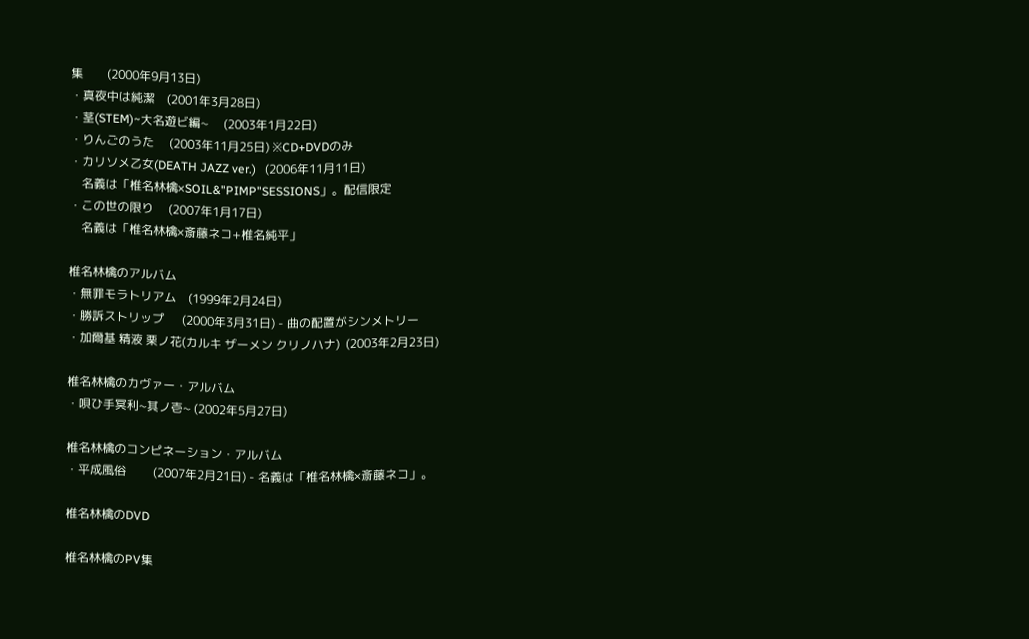集        (2000年9月13日)
・真夜中は純潔    (2001年3月28日)
・茎(STEM)~大名遊ビ編~     (2003年1月22日)
・りんごのうた     (2003年11月25日) ※CD+DVDのみ
・カリソメ乙女(DEATH JAZZ ver.)   (2006年11月11日)
    名義は「椎名林檎×SOIL&"PIMP"SESSIONS」。配信限定
・この世の限り     (2007年1月17日)
    名義は「椎名林檎×斎藤ネコ+椎名純平」

椎名林檎のアルバム
・無罪モラトリアム    (1999年2月24日)
・勝訴ストリップ      (2000年3月31日) - 曲の配置がシンメトリー
・加爾基 精液 栗ノ花(カルキ ザーメン クリノハナ)  (2003年2月23日)

椎名林檎のカヴァー・アルバム
・唄ひ手冥利~其ノ壱~ (2002年5月27日)

椎名林檎のコンピネーション・アルバム
・平成風俗         (2007年2月21日) - 名義は「椎名林檎×斎藤ネコ」。

椎名林檎のDVD

椎名林檎のPV集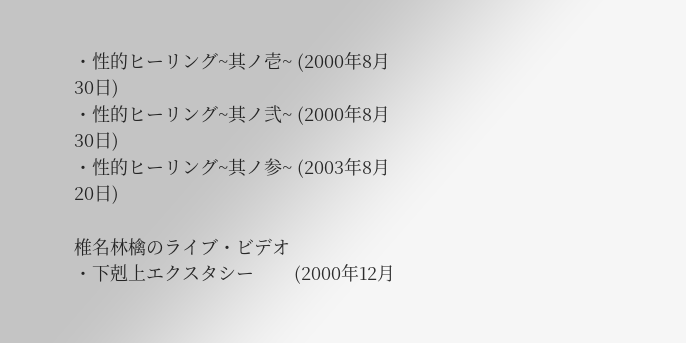・性的ヒーリング~其ノ壱~ (2000年8月30日)
・性的ヒーリング~其ノ弐~ (2000年8月30日)
・性的ヒーリング~其ノ参~ (2003年8月20日)

椎名林檎のライブ・ビデオ
・下剋上エクスタシー        (2000年12月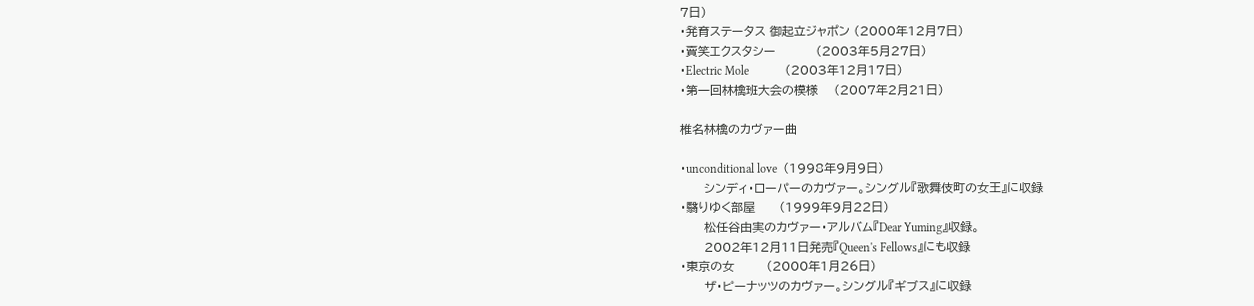7日)
・発育ステータス 御起立ジャポン (2000年12月7日)
・賣笑エクスタシー          (2003年5月27日)
・Electric Mole            (2003年12月17日)
・第一回林檎班大会の模様    (2007年2月21日)

椎名林檎のカヴァー曲

・unconditional love  (1998年9月9日)
      シンディ・ローパーのカヴァー。シングル『歌舞伎町の女王』に収録
・翳りゆく部屋      (1999年9月22日)
      松任谷由実のカヴァー・アルバム『Dear Yuming』収録。
      2002年12月11日発売『Queen's Fellows』にも収録
・東京の女        (2000年1月26日)
      ザ・ピーナッツのカヴァー。シングル『ギブス』に収録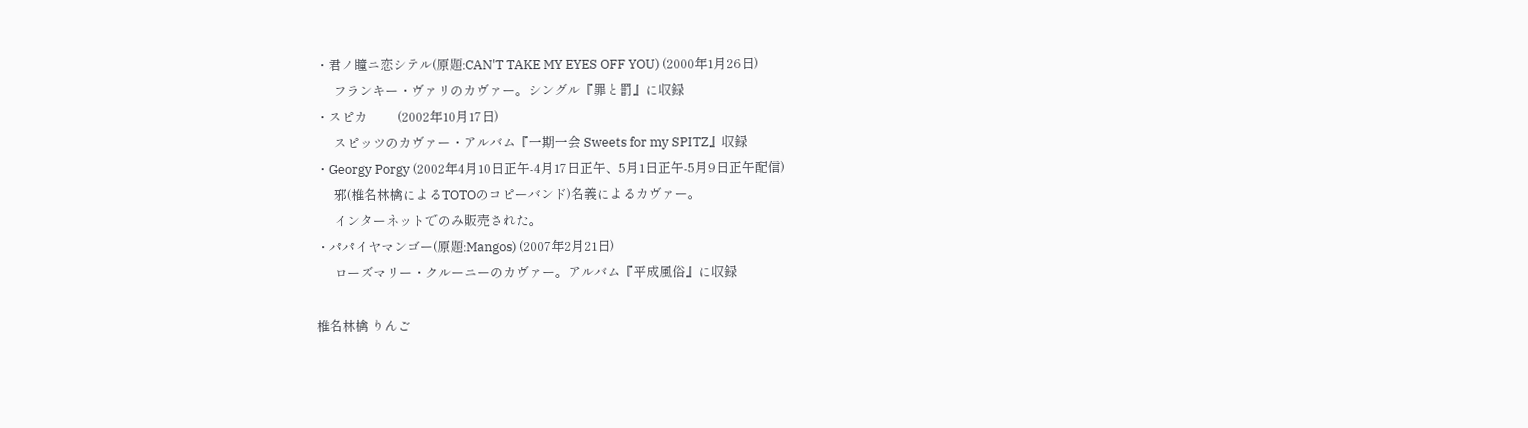・君ノ瞳ニ恋シテル(原題:CAN'T TAKE MY EYES OFF YOU) (2000年1月26日)
      フランキー・ヴァリのカヴァー。シングル『罪と罰』に収録
・スピカ          (2002年10月17日)
      スピッツのカヴァー・アルバム『一期一会 Sweets for my SPITZ』収録
・Georgy Porgy (2002年4月10日正午-4月17日正午、5月1日正午-5月9日正午配信)
      邪(椎名林檎によるTOTOのコピーバンド)名義によるカヴァー。
      インターネットでのみ販売された。
・パパイヤマンゴー(原題:Mangos) (2007年2月21日)
      ローズマリー・クルーニーのカヴァー。アルバム『平成風俗』に収録

椎名林檎 りんご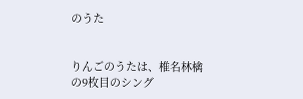のうた


りんごのうたは、椎名林檎の9枚目のシング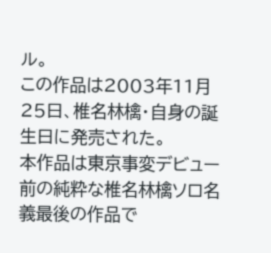ル。
この作品は2003年11月25日、椎名林檎・自身の誕生日に発売された。
本作品は東京事変デビュー前の純粋な椎名林檎ソロ名義最後の作品で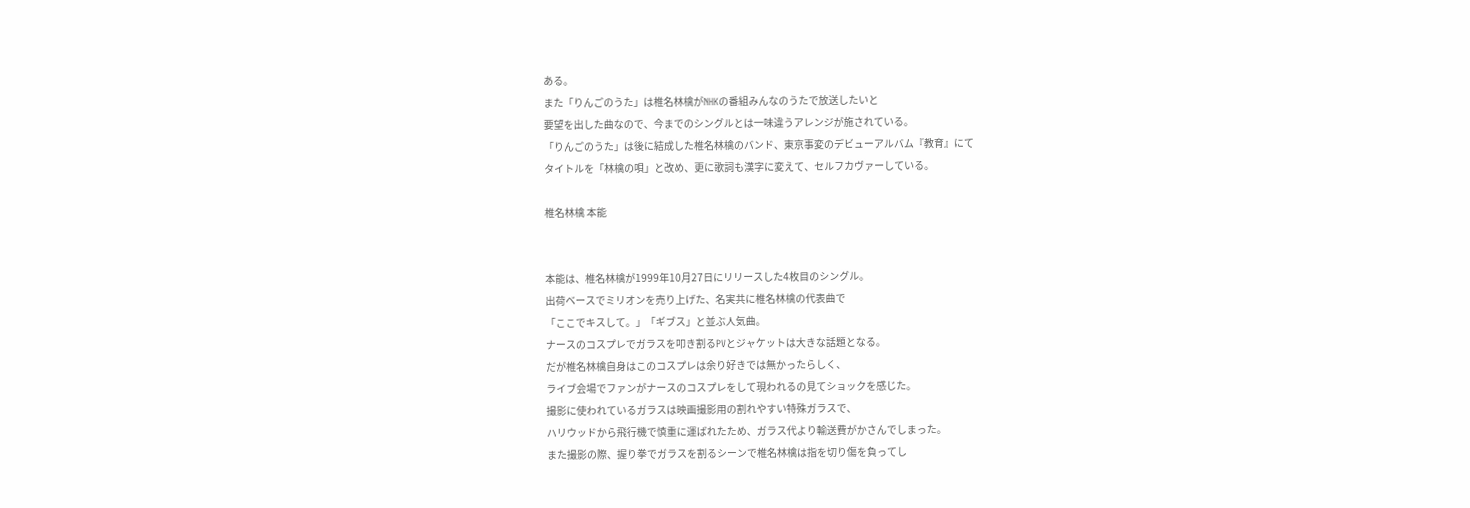ある。
また「りんごのうた」は椎名林檎がNHKの番組みんなのうたで放送したいと
要望を出した曲なので、今までのシングルとは一味違うアレンジが施されている。
「りんごのうた」は後に結成した椎名林檎のバンド、東京事変のデビューアルバム『教育』にて
タイトルを「林檎の唄」と改め、更に歌詞も漢字に変えて、セルフカヴァーしている。

椎名林檎 本能


本能は、椎名林檎が1999年10月27日にリリースした4枚目のシングル。
出荷ベースでミリオンを売り上げた、名実共に椎名林檎の代表曲で
「ここでキスして。」「ギブス」と並ぶ人気曲。
ナースのコスプレでガラスを叩き割るPVとジャケットは大きな話題となる。
だが椎名林檎自身はこのコスプレは余り好きでは無かったらしく、
ライブ会場でファンがナースのコスプレをして現われるの見てショックを感じた。
撮影に使われているガラスは映画撮影用の割れやすい特殊ガラスで、
ハリウッドから飛行機で慎重に運ばれたため、ガラス代より輸送費がかさんでしまった。
また撮影の際、握り拳でガラスを割るシーンで椎名林檎は指を切り傷を負ってし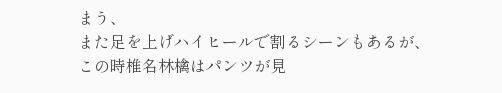まう、
また足を上げハイヒールで割るシーンもあるが、
この時椎名林檎はパンツが見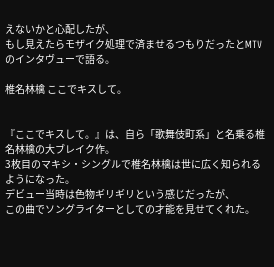えないかと心配したが、
もし見えたらモザイク処理で済ませるつもりだったとMTVのインタヴューで語る。

椎名林檎 ここでキスして。


『ここでキスして。』は、自ら「歌舞伎町系」と名乗る椎名林檎の大ブレイク作。
3枚目のマキシ・シングルで椎名林檎は世に広く知られるようになった。
デビュー当時は色物ギリギリという感じだったが、
この曲でソングライターとしての才能を見せてくれた。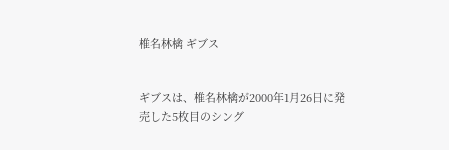椎名林檎 ギブス


ギブスは、椎名林檎が2000年1月26日に発売した5枚目のシング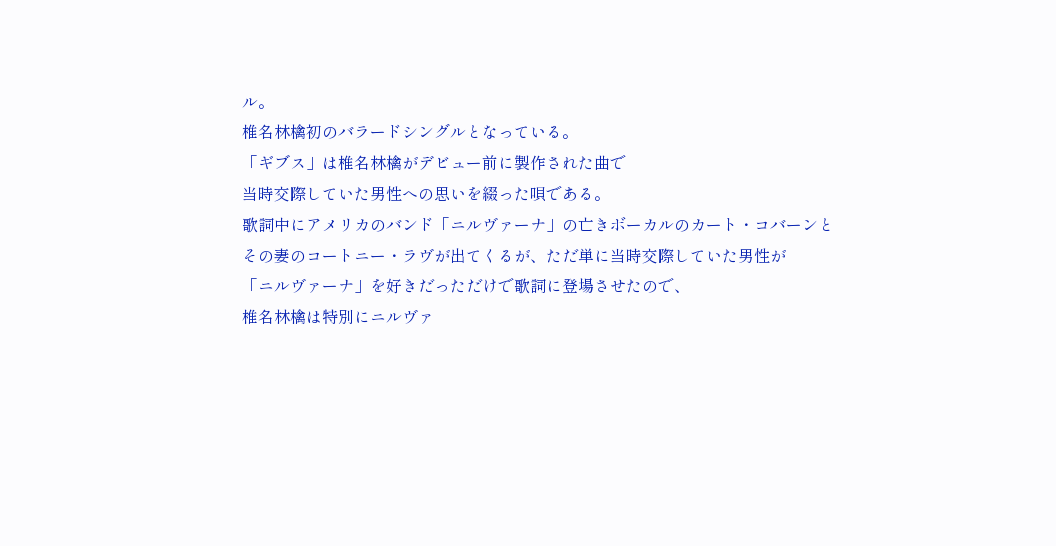ル。
椎名林檎初のバラードシングルとなっている。
「ギブス」は椎名林檎がデビュー前に製作された曲で
当時交際していた男性への思いを綴った唄である。
歌詞中にアメリカのバンド「ニルヴァーナ」の亡きボーカルのカート・コバーンと
その妻のコートニー・ラヴが出てくるが、ただ単に当時交際していた男性が
「ニルヴァーナ」を好きだっただけで歌詞に登場させたので、
椎名林檎は特別にニルヴァ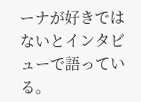ーナが好きではないとインタビューで語っている。